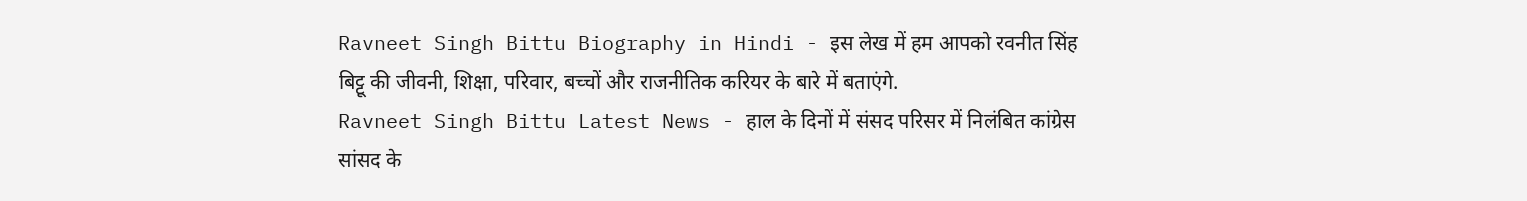Ravneet Singh Bittu Biography in Hindi - इस लेख में हम आपको रवनीत सिंह बिट्टू की जीवनी, शिक्षा, परिवार, बच्चों और राजनीतिक करियर के बारे में बताएंगे.
Ravneet Singh Bittu Latest News - हाल के दिनों में संसद परिसर में निलंबित कांग्रेस सांसद के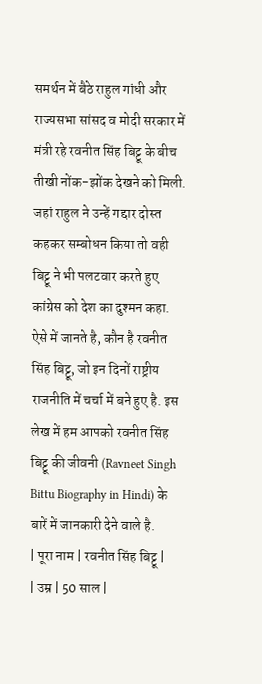समर्थन में बैठे राहुल गांधी और राज्यसभा सांसद व मोदी सरकार में मंत्री रहे रवनीत सिंह बिट्टू के बीच तीखी नोंक-झोंक देखने को मिली. जहां राहुल ने उन्हें गद्दार दोस्त कहकर सम्बोधन किया तो वही बिट्टू ने भी पलटवार करते हुए कांग्रेस को देश का दुश्मन कहा. ऐसे में जानते है, कौन है रवनीत सिंह बिट्टू, जो इन दिनों राष्ट्रीय राजनीति में चर्चा में बने हुए है. इस लेख में हम आपको रवनीत सिंह बिट्टू की जीवनी (Ravneet Singh Bittu Biography in Hindi) के बारें में जानकारी देने वाले है.
| पूरा नाम | रवनीत सिंह बिट्टू |
| उम्र | 50 साल |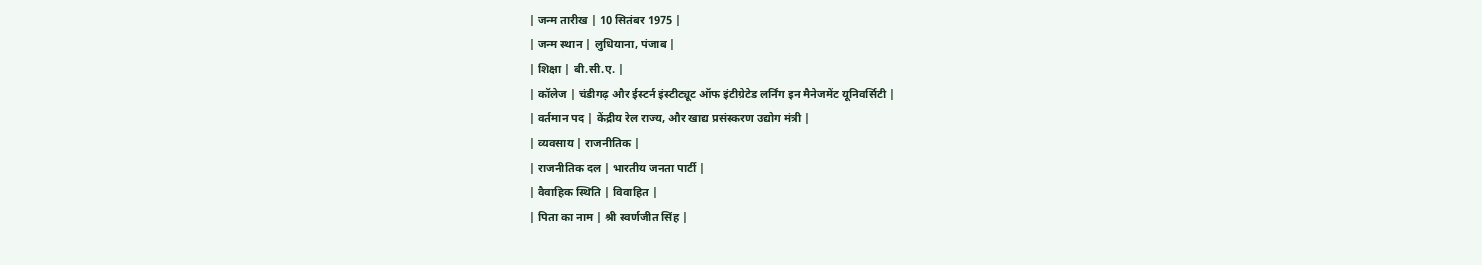| जन्म तारीख | 10 सितंबर 1975 |
| जन्म स्थान | लुधियाना, पंजाब |
| शिक्षा | बी.सी.ए. |
| कॉलेज | चंडीगढ़ और ईस्टर्न इंस्टीट्यूट ऑफ इंटीग्रेटेड लर्निंग इन मैनेजमेंट यूनिवर्सिटी |
| वर्तमान पद | केंद्रीय रेल राज्य, और खाद्य प्रसंस्करण उद्योग मंत्री |
| व्यवसाय | राजनीतिक |
| राजनीतिक दल | भारतीय जनता पार्टी |
| वैवाहिक स्थिति | विवाहित |
| पिता का नाम | श्री स्वर्णजीत सिंह |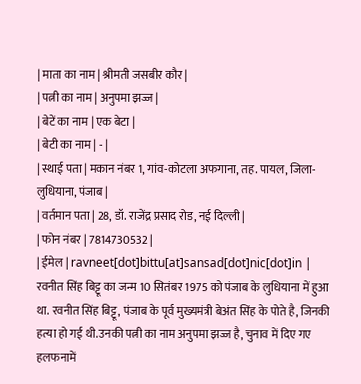| माता का नाम | श्रीमती जसबीर कौर |
| पत्नी का नाम | अनुपमा झज्ज |
| बेटें का नाम | एक बेटा |
| बेटी का नाम | - |
| स्थाई पता | मकान नंबर 1, गांव-कोटला अफगाना, तह. पायल, जिला-लुधियाना, पंजाब |
| वर्तमान पता | 28, डॉ. राजेंद्र प्रसाद रोड, नई दिल्ली |
| फोन नंबर | 7814730532 |
| ईमेल | ravneet[dot]bittu[at]sansad[dot]nic[dot]in |
रवनीत सिंह बिट्टू का जन्म 10 सितंबर 1975 को पंजाब के लुधियाना में हुआ था. रवनीत सिंह बिट्टू, पंजाब के पूर्व मुख्यमंत्री बेअंत सिंह के पोते है, जिनकी हत्या हो गई थी.उनकी पत्नी का नाम अनुपमा झज्ज है, चुनाव में दिए गए हलफनामें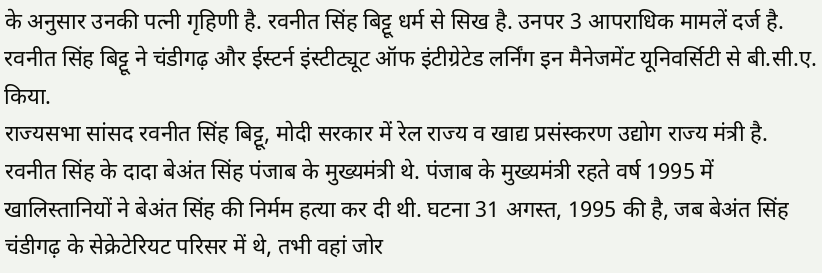के अनुसार उनकी पत्नी गृहिणी है. रवनीत सिंह बिट्टू धर्म से सिख है. उनपर 3 आपराधिक मामलें दर्ज है.
रवनीत सिंह बिट्टू ने चंडीगढ़ और ईस्टर्न इंस्टीट्यूट ऑफ इंटीग्रेटेड लर्निंग इन मैनेजमेंट यूनिवर्सिटी से बी.सी.ए. किया.
राज्यसभा सांसद रवनीत सिंह बिट्टू, मोदी सरकार में रेल राज्य व खाद्य प्रसंस्करण उद्योग राज्य मंत्री है. रवनीत सिंह के दादा बेअंत सिंह पंजाब के मुख्यमंत्री थे. पंजाब के मुख्यमंत्री रहते वर्ष 1995 में खालिस्तानियों ने बेअंत सिंह की निर्मम हत्या कर दी थी. घटना 31 अगस्त, 1995 की है, जब बेअंत सिंह चंडीगढ़ के सेक्रेटेरियट परिसर में थे, तभी वहां जोर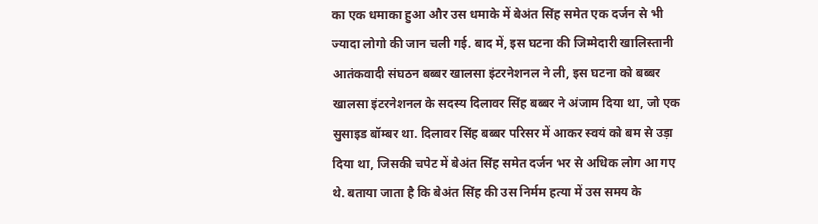का एक धमाका हुआ और उस धमाके में बेअंत सिंह समेत एक दर्जन से भी ज्यादा लोगो की जान चली गई. बाद में, इस घटना की जिम्मेदारी खालिस्तानी आतंकवादी संघठन बब्बर खालसा इंटरनेशनल ने ली, इस घटना को बब्बर खालसा इंटरनेशनल के सदस्य दिलावर सिंह बब्बर ने अंजाम दिया था, जो एक सुसाइड बॉम्बर था. दिलावर सिंह बब्बर परिसर में आकर स्वयं को बम से उड़ा दिया था, जिसकी चपेट में बेअंत सिंह समेत दर्जन भर से अधिक लोग आ गए थे. बताया जाता है कि बेअंत सिंह की उस निर्मम हत्या में उस समय के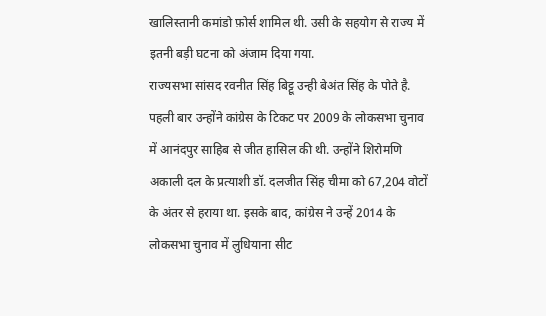खालिस्तानी कमांडो फ़ोर्स शामिल थी. उसी के सहयोग से राज्य में इतनी बड़ी घटना को अंजाम दिया गया.
राज्यसभा सांसद रवनीत सिंह बिट्टू उन्ही बेअंत सिंह के पोते है. पहली बार उन्होंने कांग्रेस के टिकट पर 2009 के लोकसभा चुनाव में आनंदपुर साहिब से जीत हासिल की थी. उन्होंने शिरोमणि अकाली दल के प्रत्याशी डॉ. दलजीत सिंह चीमा को 67,204 वोटों के अंतर से हराया था. इसके बाद, कांग्रेस ने उन्हें 2014 के लोकसभा चुनाव में लुधियाना सीट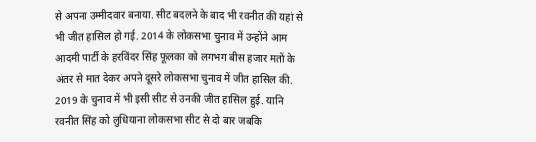से अपना उम्मीदवार बनाया. सीट बदलने के बाद भी रवनीत की यहां से भी जीत हासिल हो गई. 2014 के लोकसभा चुनाव में उन्होंने आम आदमी पार्टी के हरविंदर सिंह फूलका को लगभग बीस हजार मतों के अंतर से मात देकर अपने दूसरे लोकसभा चुनाव में जीत हासिल की. 2019 के चुनाव में भी इसी सीट से उनकी जीत हासिल हुई. यानि रवनीत सिंह को लुधियाना लोकसभा सीट से दो बार जबकि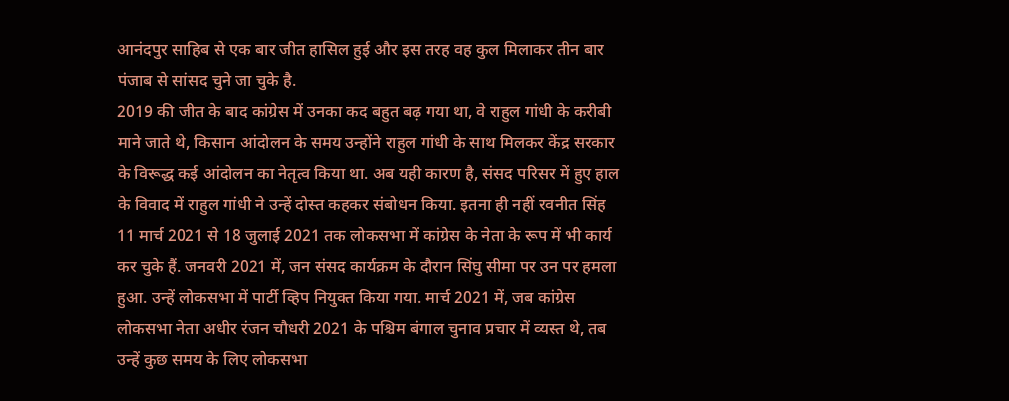आनंदपुर साहिब से एक बार जीत हासिल हुई और इस तरह वह कुल मिलाकर तीन बार पंजाब से सांसद चुने जा चुके है.
2019 की जीत के बाद कांग्रेस में उनका कद बहुत बढ़ गया था, वे राहुल गांधी के करीबी माने जाते थे, किसान आंदोलन के समय उन्होंने राहुल गांधी के साथ मिलकर केंद्र सरकार के विरूद्ध कई आंदोलन का नेतृत्व किया था. अब यही कारण है, संसद परिसर में हुए हाल के विवाद में राहुल गांधी ने उन्हें दोस्त कहकर संबोधन किया. इतना ही नहीं रवनीत सिंह 11 मार्च 2021 से 18 जुलाई 2021 तक लोकसभा में कांग्रेस के नेता के रूप में भी कार्य कर चुके हैं. जनवरी 2021 में, जन संसद कार्यक्रम के दौरान सिंघु सीमा पर उन पर हमला हुआ. उन्हें लोकसभा में पार्टी व्हिप नियुक्त किया गया. मार्च 2021 में, जब कांग्रेस लोकसभा नेता अधीर रंजन चौधरी 2021 के पश्चिम बंगाल चुनाव प्रचार में व्यस्त थे, तब उन्हें कुछ समय के लिए लोकसभा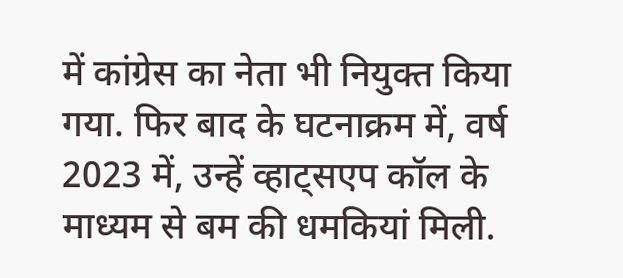में कांग्रेस का नेता भी नियुक्त किया गया. फिर बाद के घटनाक्रम में, वर्ष 2023 में, उन्हें व्हाट्सएप कॉल के माध्यम से बम की धमकियां मिली.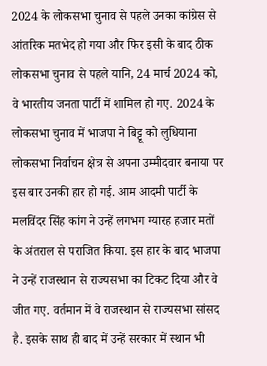2024 के लोकसभा चुनाव से पहले उनका कांग्रेस से आंतरिक मतभेद हो गया और फिर इसी के बाद ठीक लोकसभा चुनाव से पहले यानि, 24 मार्च 2024 को, वे भारतीय जनता पार्टी में शामिल हो गए. 2024 के लोकसभा चुनाव में भाजपा ने बिट्टू को लुधियाना लोकसभा निर्वाचन क्षेत्र से अपना उम्मीदवार बनाया पर इस बार उनकी हार हो गई. आम आदमी पार्टी के मलविंदर सिंह कांग ने उन्हें लगभग ग्यारह हजार मतों के अंतराल से पराजित किया. इस हार के बाद भाजपा ने उन्हें राजस्थान से राज्यसभा का टिकट दिया और वे जीत गए. वर्तमान में वे राजस्थान से राज्यसभा सांसद है. इसके साथ ही बाद में उन्हें सरकार में स्थान भी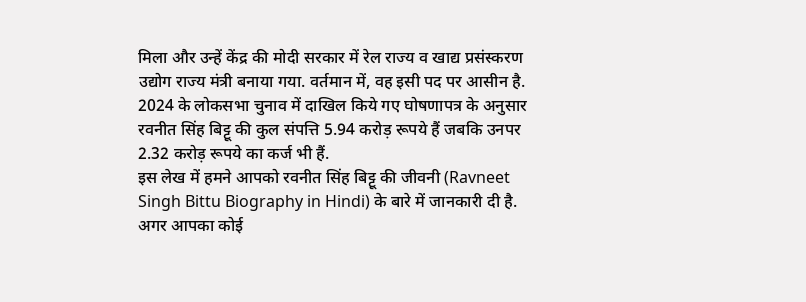मिला और उन्हें केंद्र की मोदी सरकार में रेल राज्य व खाद्य प्रसंस्करण उद्योग राज्य मंत्री बनाया गया. वर्तमान में, वह इसी पद पर आसीन है.
2024 के लोकसभा चुनाव में दाखिल किये गए घोषणापत्र के अनुसार रवनीत सिंह बिट्टू की कुल संपत्ति 5.94 करोड़ रूपये हैं जबकि उनपर 2.32 करोड़ रूपये का कर्ज भी हैं.
इस लेख में हमने आपको रवनीत सिंह बिट्टू की जीवनी (Ravneet Singh Bittu Biography in Hindi) के बारे में जानकारी दी है. अगर आपका कोई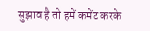सुझाव है तो हमें कमेंट करके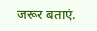जरूर बताएं.